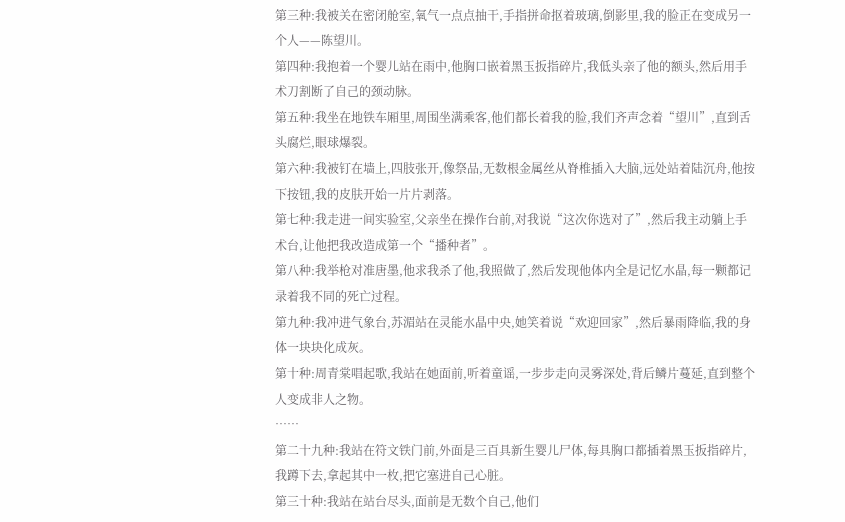第三种:我被关在密闭舱室,氧气一点点抽干,手指拼命抠着玻璃,倒影里,我的脸正在变成另一个人——陈望川。
第四种:我抱着一个婴儿站在雨中,他胸口嵌着黑玉扳指碎片,我低头亲了他的额头,然后用手术刀割断了自己的颈动脉。
第五种:我坐在地铁车厢里,周围坐满乘客,他们都长着我的脸,我们齐声念着“望川”,直到舌头腐烂,眼球爆裂。
第六种:我被钉在墙上,四肢张开,像祭品,无数根金属丝从脊椎插入大脑,远处站着陆沉舟,他按下按钮,我的皮肤开始一片片剥落。
第七种:我走进一间实验室,父亲坐在操作台前,对我说“这次你选对了”,然后我主动躺上手术台,让他把我改造成第一个“播种者”。
第八种:我举枪对准唐墨,他求我杀了他,我照做了,然后发现他体内全是记忆水晶,每一颗都记录着我不同的死亡过程。
第九种:我冲进气象台,苏湄站在灵能水晶中央,她笑着说“欢迎回家”,然后暴雨降临,我的身体一块块化成灰。
第十种:周青棠唱起歌,我站在她面前,听着童谣,一步步走向灵雾深处,背后鳞片蔓延,直到整个人变成非人之物。
……
第二十九种:我站在符文铁门前,外面是三百具新生婴儿尸体,每具胸口都插着黑玉扳指碎片,我蹲下去,拿起其中一枚,把它塞进自己心脏。
第三十种:我站在站台尽头,面前是无数个自己,他们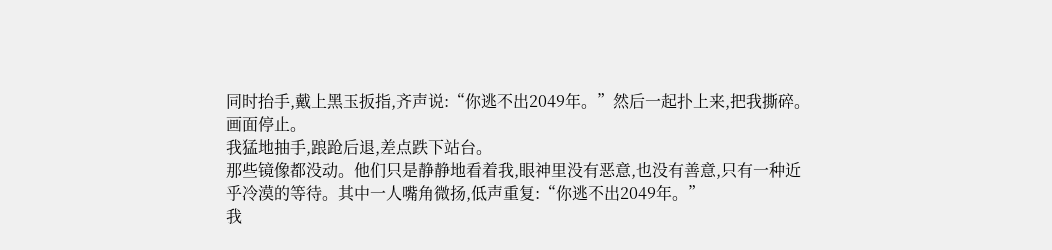同时抬手,戴上黑玉扳指,齐声说:“你逃不出2049年。”然后一起扑上来,把我撕碎。
画面停止。
我猛地抽手,踉跄后退,差点跌下站台。
那些镜像都没动。他们只是静静地看着我,眼神里没有恶意,也没有善意,只有一种近乎冷漠的等待。其中一人嘴角微扬,低声重复:“你逃不出2049年。”
我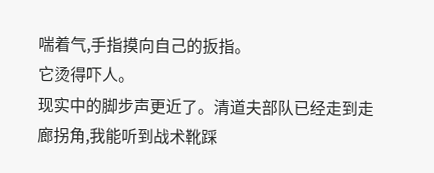喘着气,手指摸向自己的扳指。
它烫得吓人。
现实中的脚步声更近了。清道夫部队已经走到走廊拐角,我能听到战术靴踩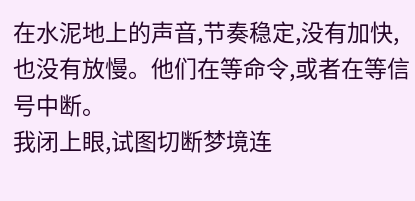在水泥地上的声音,节奏稳定,没有加快,也没有放慢。他们在等命令,或者在等信号中断。
我闭上眼,试图切断梦境连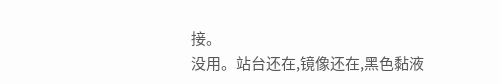接。
没用。站台还在,镜像还在,黑色黏液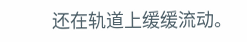还在轨道上缓缓流动。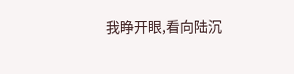我睁开眼,看向陆沉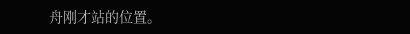舟刚才站的位置。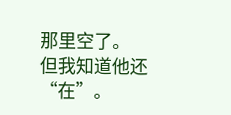那里空了。
但我知道他还“在”。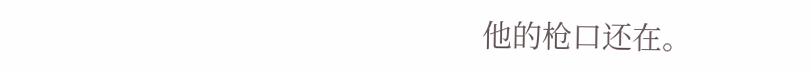他的枪口还在。